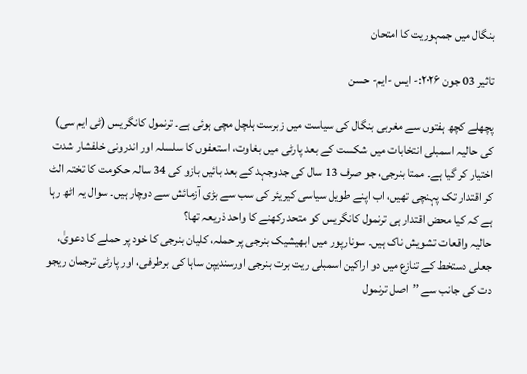بنگال میں جمہوریت کا امتحان

تاثیر 03 جون ۲۰۲۶:- ایس -ایم- حسن

پچھلے کچھ ہفتوں سے مغربی بنگال کی سیاست میں زبرست ہلچل مچی ہوئی ہے۔ ترنمول کانگریس (ٹی ایم سی) کی حالیہ اسمبلی انتخابات میں شکست کے بعد پارٹی میں بغاوت، استعفوں کا سلسلہ اور اندرونی خلفشار شدت اختیار کر گیا ہے۔ ممتا بنرجی، جو صرف 13 سال کی جدوجہد کے بعد بائیں بازو کی 34 سالہ حکومت کا تختہ الٹ کر اقتدار تک پہنچی تھیں، اب اپنے طویل سیاسی کیریئر کی سب سے بڑی آزمائش سے دوچار ہیں۔ سوال یہ اٹھ رہا ہے کہ کیا محض اقتدار ہی ترنمول کانگریس کو متحد رکھنے کا واحد ذریعہ تھا؟
حالیہ واقعات تشویش ناک ہیں۔ سونارپور میں ابھیشیک بنرجی پر حملہ، کلیان بنرجی کا خود پر حملے کا دعویٰ، جعلی دستخط کے تنازع میں دو اراکین اسمبلی ریت برت بنرجی اورسندیپن ساہا کی برطرفی، اور پارٹی ترجمان ریجو دت کی جانب سے ’’اصل ترنمول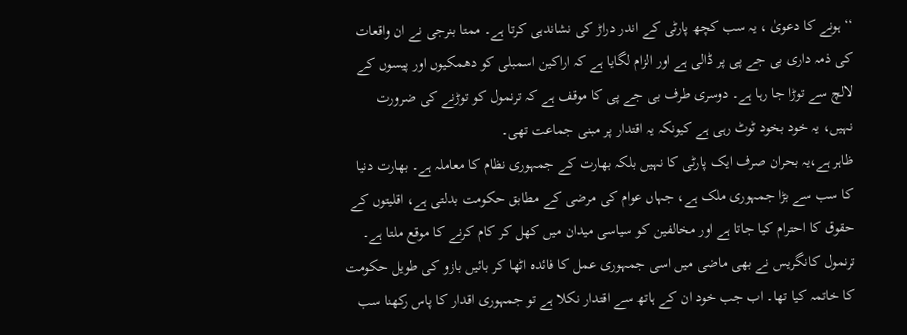‘‘ ہونے کا دعویٰ ، یہ سب کچھ پارٹی کے اندر دراڑ کی نشاندہی کرتا ہے۔ ممتا بنرجی نے ان واقعات کی ذمہ داری بی جے پی پر ڈالی ہے اور الزام لگایا ہے کہ اراکین اسمبلی کو دھمکیوں اور پیسوں کے لالچ سے توڑا جا رہا ہے۔ دوسری طرف بی جے پی کا موقف ہے کہ ترنمول کو توڑنے کی ضرورت نہیں، یہ خود بخود ٹوٹ رہی ہے کیونکہ یہ اقتدار پر مبنی جماعت تھی۔
ظاہر ہے،یہ بحران صرف ایک پارٹی کا نہیں بلکہ بھارت کے جمہوری نظام کا معاملہ ہے۔ بھارت دنیا کا سب سے بڑا جمہوری ملک ہے، جہاں عوام کی مرضی کے مطابق حکومت بدلتی ہے، اقلیتوں کے حقوق کا احترام کیا جاتا ہے اور مخالفین کو سیاسی میدان میں کھل کر کام کرنے کا موقع ملتا ہے۔ ترنمول کانگریس نے بھی ماضی میں اسی جمہوری عمل کا فائدہ اٹھا کر بائیں بازو کی طویل حکومت کا خاتمہ کیا تھا۔ اب جب خود ان کے ہاتھ سے اقتدار نکلا ہے تو جمہوری اقدار کا پاس رکھنا سب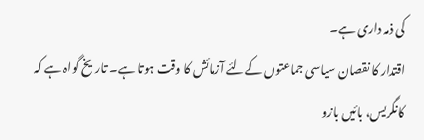کی ذمہ داری ہے۔
اقتدار کا نقصان سیاسی جماعتوں کےلئے آزمائش کا وقت ہوتا ہے۔ تاریخ گواہ ہے کہ کانگریس، بائیں بازو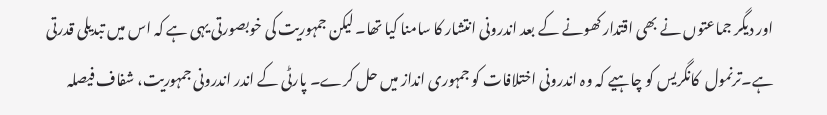اور دیگر جماعتوں نے بھی اقتدار کھونے کے بعد اندرونی انتشار کا سامنا کیا تھا۔ لیکن جمہوریت کی خوبصورتی یہی ہے کہ اس میں تبدیلی قدرتی ہے۔ترنمول  کانگریس کو چاہیے کہ وہ اندرونی اختلافات کو جمہوری انداز میں حل کرے۔ پارٹی کے اندر اندرونی جمہوریت، شفاف فیصلہ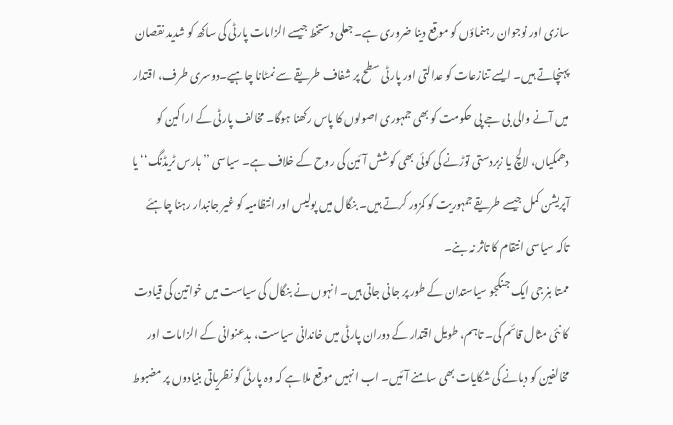سازی اور نوجوان رہنماؤں کو موقع دینا ضروری ہے۔ جعلی دستخط جیسے الزامات پارٹی کی ساکھ کو شدید نقصان پہنچاتے ہیں۔ ایسے تنازعات کو عدالتی اور پارٹی سطح پر شفاف طریقے سے نمٹانا چاہیے۔دوسری طرف، اقتدار میں آنے والی بی جے پی حکومت کو بھی جمہوری اصولوں کا پاس رکھنا ہوگا۔ مخالف پارٹی کے اراکین کو دھمکیاں، لالچ یا زبردستی توڑنے کی کوئی بھی کوشش آئین کی روح کے خلاف ہے۔ سیاسی ’’ہارس ٹریڈنگ‘‘ یا آپریشن کمل جیسے طریقے جمہوریت کو کمزور کرتے ہیں۔ بنگال میں پولیس اور انتظامیہ کو غیر جانبدار رہنا چاہئے تاکہ سیاسی انتقام کا تاثر نہ بنے۔
ممتا بنرجی ایک جنگجو سیاستدان کے طور پر جانی جاتی ہیں۔ انہوں نے بنگال کی سیاست میں خواتین کی قیادت کا نئی مثال قائم کی۔ تاہم، طویل اقتدار کے دوران پارٹی میں خاندانی سیاست، بدعنوانی کے الزامات اور مخالفین کو دبانے کی شکایات بھی سامنے آئیں۔ اب انہیں موقع ملا ہے کہ وہ پارٹی کو نظریاتی بنیادوں پر مضبوط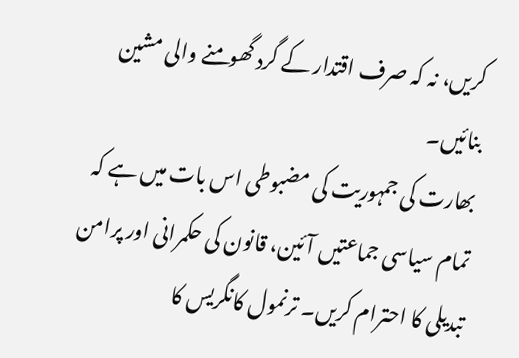کریں، نہ کہ صرف اقتدار کے گرد گھومنے والی مشین بنائیں۔
بھارت کی جمہوریت کی مضبوطی اس بات میں ہے کہ تمام سیاسی جماعتیں آئین، قانون کی حکمرانی اور پرامن تبدیلی کا احترام کریں۔ ترنمول کانگریس کا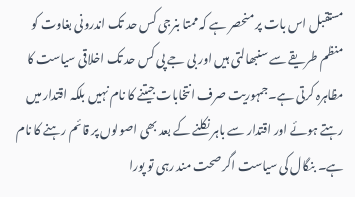مستقبل اس بات پر منحصر ہے کہ ممتا بنرجی کس حد تک اندرونی بغاوت کو منظم طریقے سے سنبھالتی ہیں اور بی جے پی کس حد تک اخلاقی سیاست کا مظاہرہ کرتی ہے۔جمہوریت صرف انتخابات جیتنے کا نام نہیں بلکہ اقتدار میں رہتے ہوئے اور اقتدار سے باہر نکلنے کے بعد بھی اصولوں پر قائم رہنے کا نام ہے۔ بنگال کی سیاست اگر صحت مند رہی تو پورا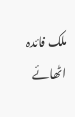ملک فائدہ اٹھائے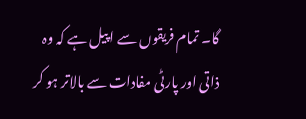گا۔ تمام فریقوں سے اپیل ہے کہ وہ ذاتی اور پارٹی مفادات سے بالاتر ہو کر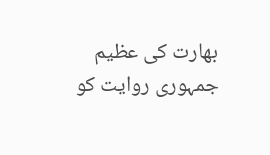بھارت کی عظیم جمہوری روایت کو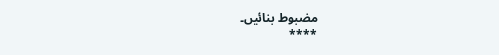مضبوط بنائیں۔
****